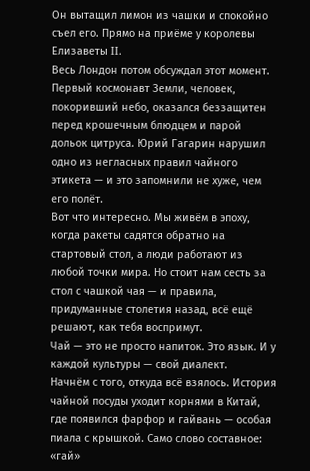Он вытащил лимон из чашки и спокойно съел его. Прямо на приёме у королевы Елизаветы II.
Весь Лондон потом обсуждал этот момент. Первый космонавт Земли, человек, покоривший небо, оказался беззащитен перед крошечным блюдцем и парой дольок цитруса. Юрий Гагарин нарушил одно из негласных правил чайного этикета — и это запомнили не хуже, чем его полёт.
Вот что интересно. Мы живём в эпоху, когда ракеты садятся обратно на стартовый стол, а люди работают из любой точки мира. Но стоит нам сесть за стол с чашкой чая — и правила, придуманные столетия назад, всё ещё решают, как тебя воспримут.
Чай — это не просто напиток. Это язык. И у каждой культуры — свой диалект.
Начнём с того, откуда всё взялось. История чайной посуды уходит корнями в Китай, где появился фарфор и гайвань — особая пиала с крышкой. Само слово составное: «гай»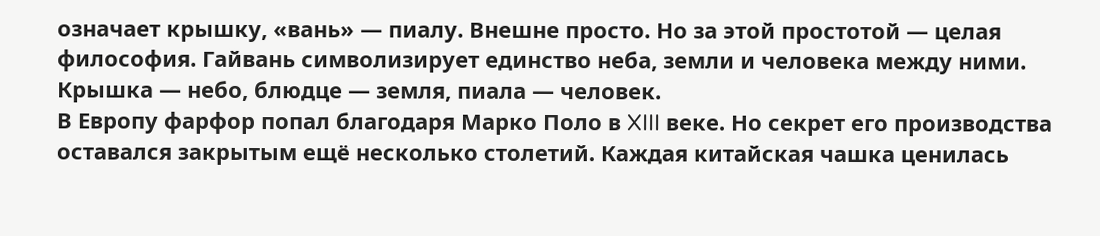означает крышку, «вань» — пиалу. Внешне просто. Но за этой простотой — целая философия. Гайвань символизирует единство неба, земли и человека между ними. Крышка — небо, блюдце — земля, пиала — человек.
В Европу фарфор попал благодаря Марко Поло в XIII веке. Но секрет его производства оставался закрытым ещё несколько столетий. Каждая китайская чашка ценилась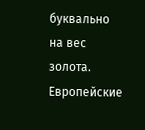буквально на вес золота. Европейские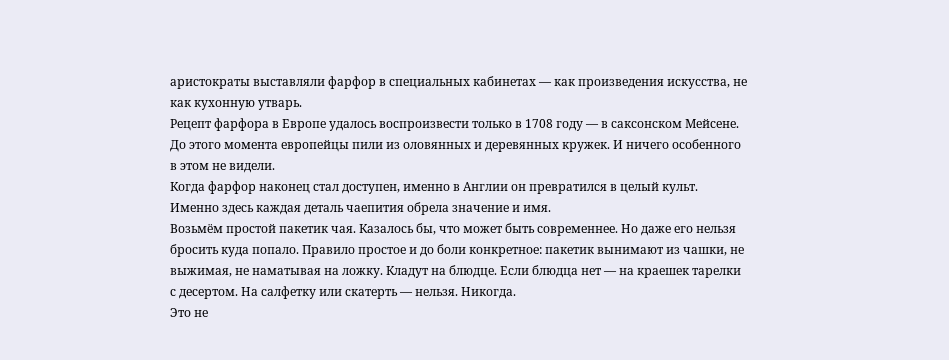аристократы выставляли фарфор в специальных кабинетах — как произведения искусства, не как кухонную утварь.
Рецепт фарфора в Европе удалось воспроизвести только в 1708 году — в саксонском Мейсене. До этого момента европейцы пили из оловянных и деревянных кружек. И ничего особенного в этом не видели.
Когда фарфор наконец стал доступен, именно в Англии он превратился в целый культ. Именно здесь каждая деталь чаепития обрела значение и имя.
Возьмём простой пакетик чая. Казалось бы, что может быть современнее. Но даже его нельзя бросить куда попало. Правило простое и до боли конкретное: пакетик вынимают из чашки, не выжимая, не наматывая на ложку. Кладут на блюдце. Если блюдца нет — на краешек тарелки с десертом. На салфетку или скатерть — нельзя. Никогда.
Это не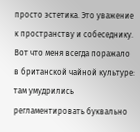просто эстетика. Это уважение к пространству и собеседнику.
Вот что меня всегда поражало в британской чайной культуре: там умудрились регламентировать буквально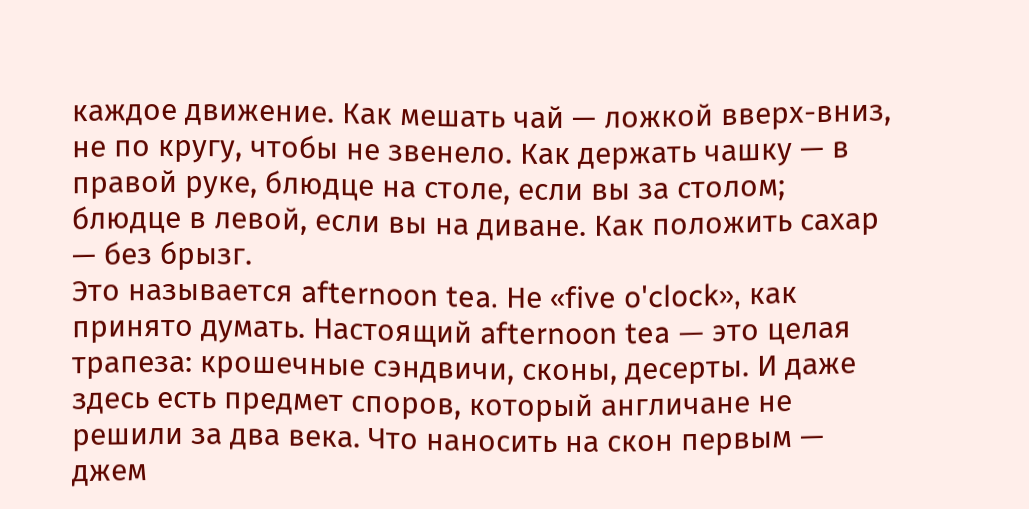каждое движение. Как мешать чай — ложкой вверх-вниз, не по кругу, чтобы не звенело. Как держать чашку — в правой руке, блюдце на столе, если вы за столом; блюдце в левой, если вы на диване. Как положить сахар — без брызг.
Это называется afternoon tea. Не «five o'clock», как принято думать. Настоящий afternoon tea — это целая трапеза: крошечные сэндвичи, сконы, десерты. И даже здесь есть предмет споров, который англичане не решили за два века. Что наносить на скон первым — джем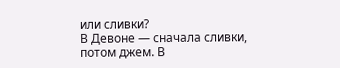или сливки?
В Девоне — сначала сливки, потом джем. В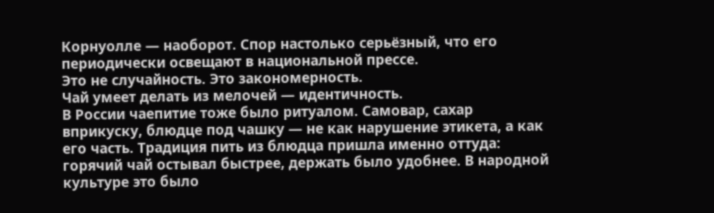Корнуолле — наоборот. Спор настолько серьёзный, что его периодически освещают в национальной прессе.
Это не случайность. Это закономерность.
Чай умеет делать из мелочей — идентичность.
В России чаепитие тоже было ритуалом. Самовар, сахар вприкуску, блюдце под чашку — не как нарушение этикета, а как его часть. Традиция пить из блюдца пришла именно оттуда: горячий чай остывал быстрее, держать было удобнее. В народной культуре это было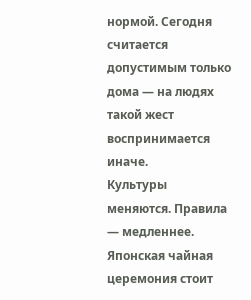нормой. Сегодня считается допустимым только дома — на людях такой жест воспринимается иначе.
Культуры меняются. Правила — медленнее.
Японская чайная церемония стоит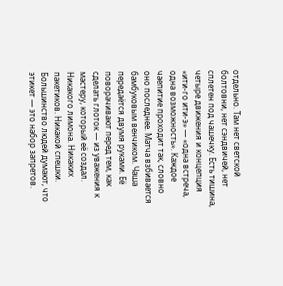отдельно. Там нет светской болтовни, нет сэндвичей, нет сплетен под чашечку. Есть тишина, четыре движения и концепция «ити-го ити-э» — «одна встреча, одна возможность». Каждое чаепитие проходит так, словно оно последнее. Матча взбивается бамбуковым венчиком. Чаша передаётся двумя руками. Её поворачивают перед тем, как сделать глоток — из уважения к мастеру, который её создал.
Никакого лимона. Никаких пакетиков. Никакой спешки.
Большинство людей думают, что этикет — это набор запретов.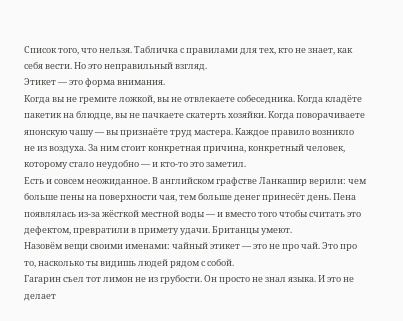Список того, что нельзя. Табличка с правилами для тех, кто не знает, как себя вести. Но это неправильный взгляд.
Этикет — это форма внимания.
Когда вы не гремите ложкой, вы не отвлекаете собеседника. Когда кладёте пакетик на блюдце, вы не пачкаете скатерть хозяйки. Когда поворачиваете японскую чашу — вы признаёте труд мастера. Каждое правило возникло не из воздуха. За ним стоит конкретная причина, конкретный человек, которому стало неудобно — и кто-то это заметил.
Есть и совсем неожиданное. В английском графстве Ланкашир верили: чем больше пены на поверхности чая, тем больше денег принесёт день. Пена появлялась из-за жёсткой местной воды — и вместо того чтобы считать это дефектом, превратили в примету удачи. Британцы умеют.
Назовём вещи своими именами: чайный этикет — это не про чай. Это про то, насколько ты видишь людей рядом с собой.
Гагарин съел тот лимон не из грубости. Он просто не знал языка. И это не делает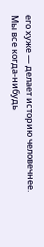его хуже — делает историю человечнее. Мы все когда-нибудь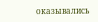оказывались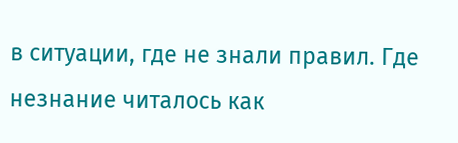в ситуации, где не знали правил. Где незнание читалось как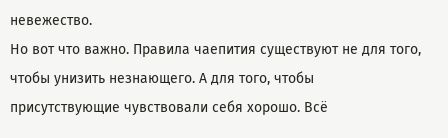невежество.
Но вот что важно. Правила чаепития существуют не для того, чтобы унизить незнающего. А для того, чтобы присутствующие чувствовали себя хорошо. Всё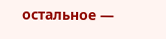остальное —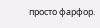просто фарфор.